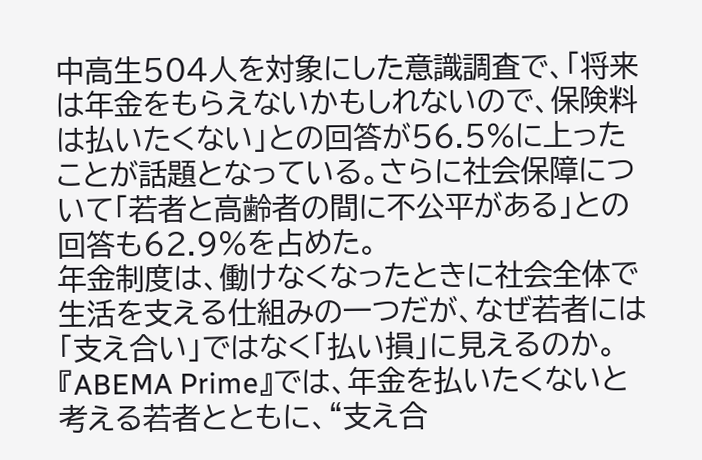中高生504人を対象にした意識調査で、「将来は年金をもらえないかもしれないので、保険料は払いたくない」との回答が56.5%に上ったことが話題となっている。さらに社会保障について「若者と高齢者の間に不公平がある」との回答も62.9%を占めた。
年金制度は、働けなくなったときに社会全体で生活を支える仕組みの一つだが、なぜ若者には「支え合い」ではなく「払い損」に見えるのか。『ABEMA Prime』では、年金を払いたくないと考える若者とともに、“支え合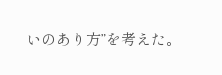いのあり方”を考えた。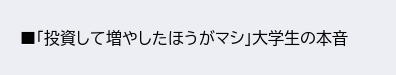■「投資して増やしたほうがマシ」大学生の本音